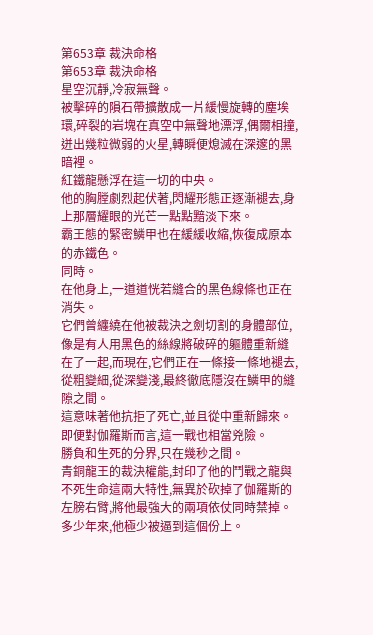第653章 裁決命格
第653章 裁決命格
星空沉靜,冷寂無聲。
被擊碎的隕石帶擴散成一片緩慢旋轉的塵埃環,碎裂的岩塊在真空中無聲地漂浮,偶爾相撞,迸出幾粒微弱的火星,轉瞬便熄滅在深邃的黑暗裡。
紅鐵龍懸浮在這一切的中央。
他的胸膛劇烈起伏著,閃耀形態正逐漸褪去,身上那層耀眼的光芒一點點黯淡下來。
霸王態的緊密鱗甲也在緩緩收縮,恢復成原本的赤鐵色。
同時。
在他身上,一道道恍若縫合的黑色線條也正在消失。
它們曾纏繞在他被裁決之劍切割的身體部位,像是有人用黑色的絲線將破碎的軀體重新縫在了一起,而現在,它們正在一條接一條地褪去,從粗變細,從深變淺,最終徹底隱沒在鱗甲的縫隙之間。
這意味著他抗拒了死亡,並且從中重新歸來。
即便對伽羅斯而言,這一戰也相當兇險。
勝負和生死的分界,只在幾秒之間。
青銅龍王的裁決權能,封印了他的鬥戰之龍與不死生命這兩大特性,無異於砍掉了伽羅斯的左膀右臂,將他最強大的兩項依仗同時禁掉。
多少年來,他極少被逼到這個份上。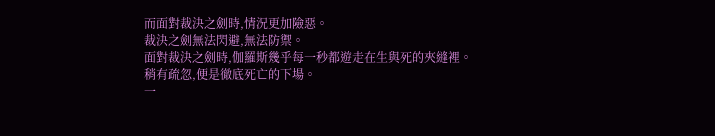而面對裁決之劍時,情況更加險惡。
裁決之劍無法閃避,無法防禦。
面對裁決之劍時,伽羅斯幾乎每一秒都遊走在生與死的夾縫裡。
稍有疏忽,便是徹底死亡的下場。
一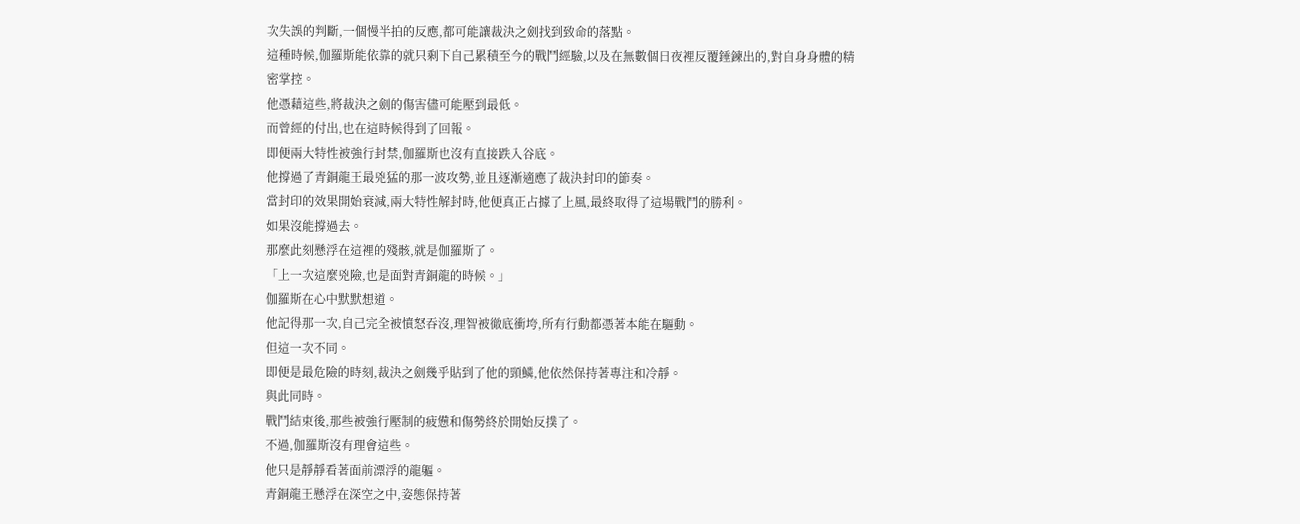次失誤的判斷,一個慢半拍的反應,都可能讓裁決之劍找到致命的落點。
這種時候,伽羅斯能依靠的就只剩下自己累積至今的戰鬥經驗,以及在無數個日夜裡反覆錘鍊出的,對自身身體的精密掌控。
他憑藉這些,將裁決之劍的傷害儘可能壓到最低。
而曾經的付出,也在這時候得到了回報。
即便兩大特性被強行封禁,伽羅斯也沒有直接跌入谷底。
他撐過了青銅龍王最兇猛的那一波攻勢,並且逐漸適應了裁決封印的節奏。
當封印的效果開始衰減,兩大特性解封時,他便真正占據了上風,最終取得了這場戰鬥的勝利。
如果沒能撐過去。
那麼此刻懸浮在這裡的殘骸,就是伽羅斯了。
「上一次這麼兇險,也是面對青銅龍的時候。」
伽羅斯在心中默默想道。
他記得那一次,自己完全被憤怒吞沒,理智被徹底衝垮,所有行動都憑著本能在驅動。
但這一次不同。
即便是最危險的時刻,裁決之劍幾乎貼到了他的頸鱗,他依然保持著專注和冷靜。
與此同時。
戰鬥結束後,那些被強行壓制的疲憊和傷勢終於開始反撲了。
不過,伽羅斯沒有理會這些。
他只是靜靜看著面前漂浮的龍軀。
青銅龍王懸浮在深空之中,姿態保持著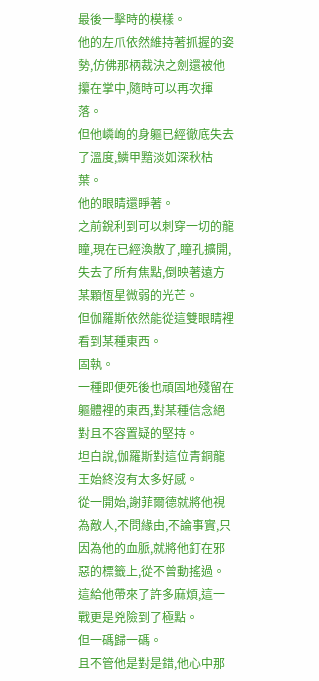最後一擊時的模樣。
他的左爪依然維持著抓握的姿勢,仿佛那柄裁決之劍還被他攥在掌中,隨時可以再次揮落。
但他嶙峋的身軀已經徹底失去了溫度,鱗甲黯淡如深秋枯葉。
他的眼睛還睜著。
之前銳利到可以刺穿一切的龍瞳,現在已經渙散了,瞳孔擴開,失去了所有焦點,倒映著遠方某顆恆星微弱的光芒。
但伽羅斯依然能從這雙眼睛裡看到某種東西。
固執。
一種即便死後也頑固地殘留在軀體裡的東西,對某種信念絕對且不容置疑的堅持。
坦白說,伽羅斯對這位青銅龍王始終沒有太多好感。
從一開始,謝菲爾德就將他視為敵人,不問緣由,不論事實,只因為他的血脈,就將他釘在邪惡的標籤上,從不曾動搖過。
這給他帶來了許多麻煩,這一戰更是兇險到了極點。
但一碼歸一碼。
且不管他是對是錯,他心中那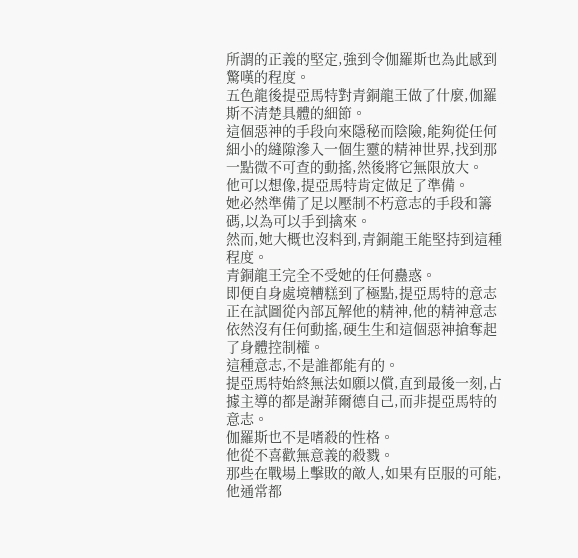所謂的正義的堅定,強到令伽羅斯也為此感到驚嘆的程度。
五色龍後提亞馬特對青銅龍王做了什麼,伽羅斯不清楚具體的細節。
這個惡神的手段向來隱秘而陰險,能夠從任何細小的縫隙滲入一個生靈的精神世界,找到那一點微不可查的動搖,然後將它無限放大。
他可以想像,提亞馬特肯定做足了準備。
她必然準備了足以壓制不朽意志的手段和籌碼,以為可以手到擒來。
然而,她大概也沒料到,青銅龍王能堅持到這種程度。
青銅龍王完全不受她的任何蠱惑。
即便自身處境糟糕到了極點,提亞馬特的意志正在試圖從內部瓦解他的精神,他的精神意志依然沒有任何動搖,硬生生和這個惡神搶奪起了身體控制權。
這種意志,不是誰都能有的。
提亞馬特始終無法如願以償,直到最後一刻,占據主導的都是謝菲爾德自己,而非提亞馬特的意志。
伽羅斯也不是嗜殺的性格。
他從不喜歡無意義的殺戮。
那些在戰場上擊敗的敵人,如果有臣服的可能,他通常都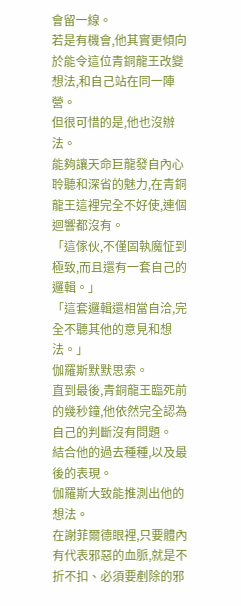會留一線。
若是有機會,他其實更傾向於能令這位青銅龍王改變想法,和自己站在同一陣營。
但很可惜的是,他也沒辦法。
能夠讓天命巨龍發自內心聆聽和深省的魅力,在青銅龍王這裡完全不好使,連個迴響都沒有。
「這傢伙,不僅固執魔怔到極致,而且還有一套自己的邏輯。」
「這套邏輯還相當自洽,完全不聽其他的意見和想法。」
伽羅斯默默思索。
直到最後,青銅龍王臨死前的幾秒鐘,他依然完全認為自己的判斷沒有問題。
結合他的過去種種,以及最後的表現。
伽羅斯大致能推測出他的想法。
在謝菲爾德眼裡,只要體內有代表邪惡的血脈,就是不折不扣、必須要剷除的邪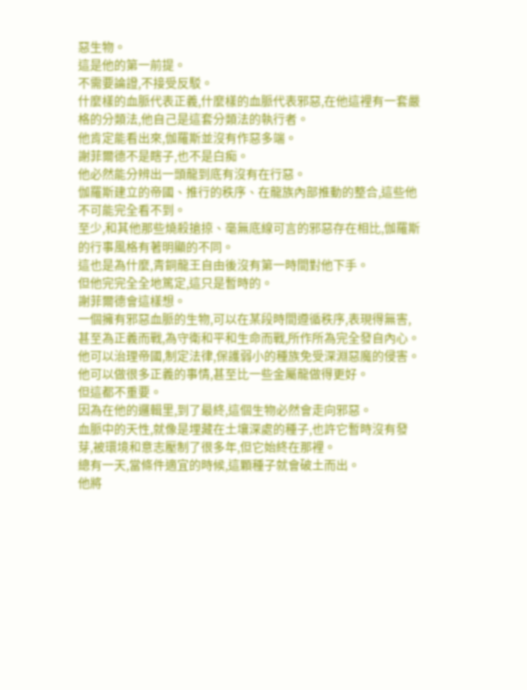惡生物。
這是他的第一前提。
不需要論證,不接受反駁。
什麼樣的血脈代表正義,什麼樣的血脈代表邪惡,在他這裡有一套嚴格的分類法,他自己是這套分類法的執行者。
他肯定能看出來,伽羅斯並沒有作惡多端。
謝菲爾德不是瞎子,也不是白痴。
他必然能分辨出一頭龍到底有沒有在行惡。
伽羅斯建立的帝國、推行的秩序、在龍族內部推動的整合,這些他不可能完全看不到。
至少,和其他那些燒殺搶掠、毫無底線可言的邪惡存在相比,伽羅斯的行事風格有著明顯的不同。
這也是為什麼,青銅龍王自由後沒有第一時間對他下手。
但他完完全全地篤定,這只是暫時的。
謝菲爾德會這樣想。
一個擁有邪惡血脈的生物,可以在某段時間遵循秩序,表現得無害,甚至為正義而戰,為守衛和平和生命而戰,所作所為完全發自內心。
他可以治理帝國,制定法律,保護弱小的種族免受深淵惡魔的侵害。
他可以做很多正義的事情,甚至比一些金屬龍做得更好。
但這都不重要。
因為在他的邏輯里,到了最終,這個生物必然會走向邪惡。
血脈中的天性,就像是埋藏在土壤深處的種子,也許它暫時沒有發芽,被環境和意志壓制了很多年,但它始終在那裡。
總有一天,當條件適宜的時候,這顆種子就會破土而出。
他將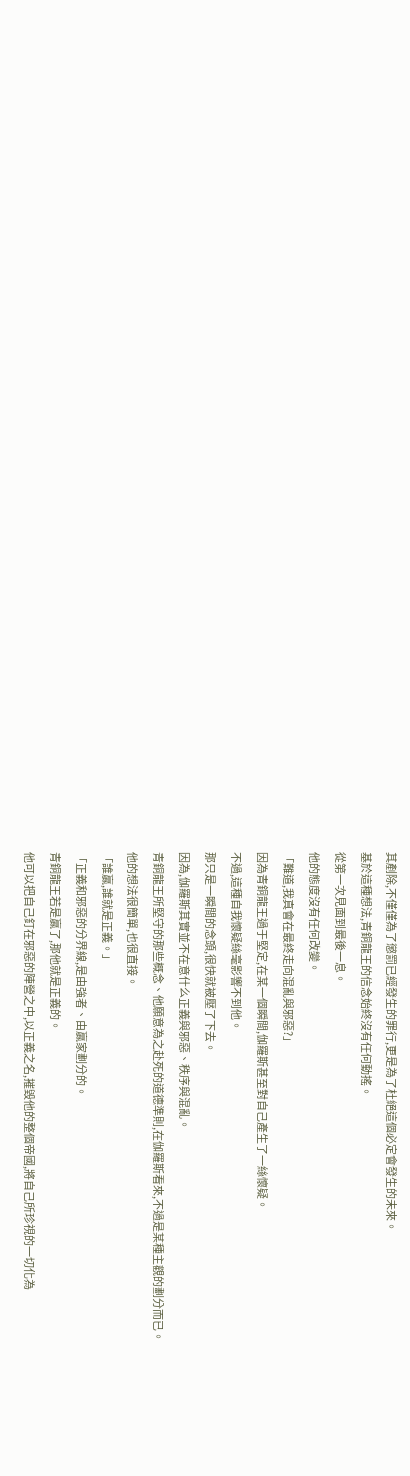其剷除,不僅僅為了懲罰已經發生的罪行,更是為了杜絕這個必定會發生的未來。
基於這種想法,青銅龍王的信念始終沒有任何動搖。
從第一次見面到最後一息。
他的態度沒有任何改變。
「難道,我真會在最終走向混亂與邪惡?」
因為青銅龍王過于堅定,在某一個瞬間,伽羅斯甚至對自己產生了一絲懷疑。
不過,這種自我懷疑絲毫影響不到他。
那只是一瞬間的念頭,很快就被壓了下去。
因為,伽羅斯其實並不在意什么正義與邪惡、秩序與混亂。
青銅龍王所堅守的那些概念、他願意為之赴死的道德準則,在伽羅斯看來,不過是某種主觀的劃分而已。
他的想法很簡單,也很直接。
「誰贏,誰就是正義。」
「正義和邪惡的分界線,是由強者、由贏家劃分的。
青銅龍王若是贏了,那他就是正義的。
他可以把自己釘在邪惡的陣營之中,以正義之名,摧毀他的整個帝國,將自己所珍視的一切化為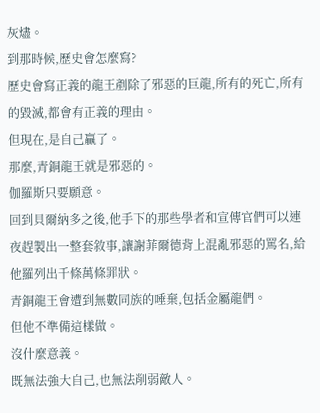灰燼。
到那時候,歷史會怎麼寫?
歷史會寫正義的龍王剷除了邪惡的巨龍,所有的死亡,所有的毀滅,都會有正義的理由。
但現在,是自己贏了。
那麼,青銅龍王就是邪惡的。
伽羅斯只要願意。
回到貝爾納多之後,他手下的那些學者和宣傳官們可以連夜趕製出一整套敘事,讓謝菲爾德背上混亂邪惡的罵名,給他羅列出千條萬條罪狀。
青銅龍王會遭到無數同族的唾棄,包括金屬龍們。
但他不準備這樣做。
沒什麼意義。
既無法強大自己,也無法削弱敵人。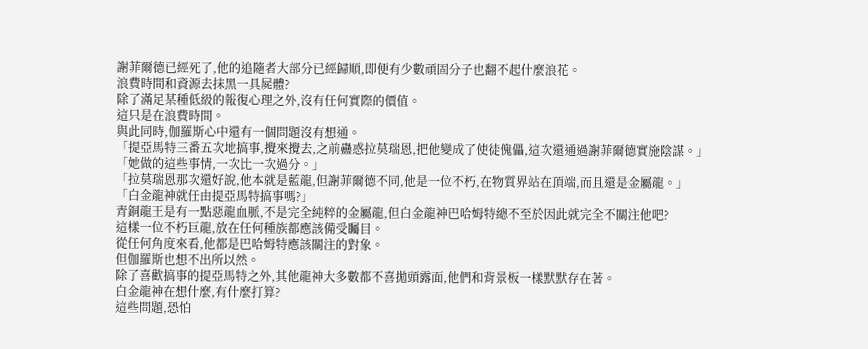謝菲爾德已經死了,他的追隨者大部分已經歸順,即便有少數頑固分子也翻不起什麼浪花。
浪費時間和資源去抹黑一具屍體?
除了滿足某種低級的報復心理之外,沒有任何實際的價值。
這只是在浪費時間。
與此同時,伽羅斯心中還有一個問題沒有想通。
「提亞馬特三番五次地搞事,攪來攪去,之前蠱惑拉莫瑞恩,把他變成了使徒傀儡,這次還通過謝菲爾德實施陰謀。」
「她做的這些事情,一次比一次過分。」
「拉莫瑞恩那次還好說,他本就是藍龍,但謝菲爾德不同,他是一位不朽,在物質界站在頂端,而且還是金屬龍。」
「白金龍神就任由提亞馬特搞事嗎?」
青銅龍王是有一點惡龍血脈,不是完全純粹的金屬龍,但白金龍神巴哈姆特總不至於因此就完全不關注他吧?
這樣一位不朽巨龍,放在任何種族都應該備受矚目。
從任何角度來看,他都是巴哈姆特應該關注的對象。
但伽羅斯也想不出所以然。
除了喜歡搞事的提亞馬特之外,其他龍神大多數都不喜拋頭露面,他們和背景板一樣默默存在著。
白金龍神在想什麼,有什麼打算?
這些問題,恐怕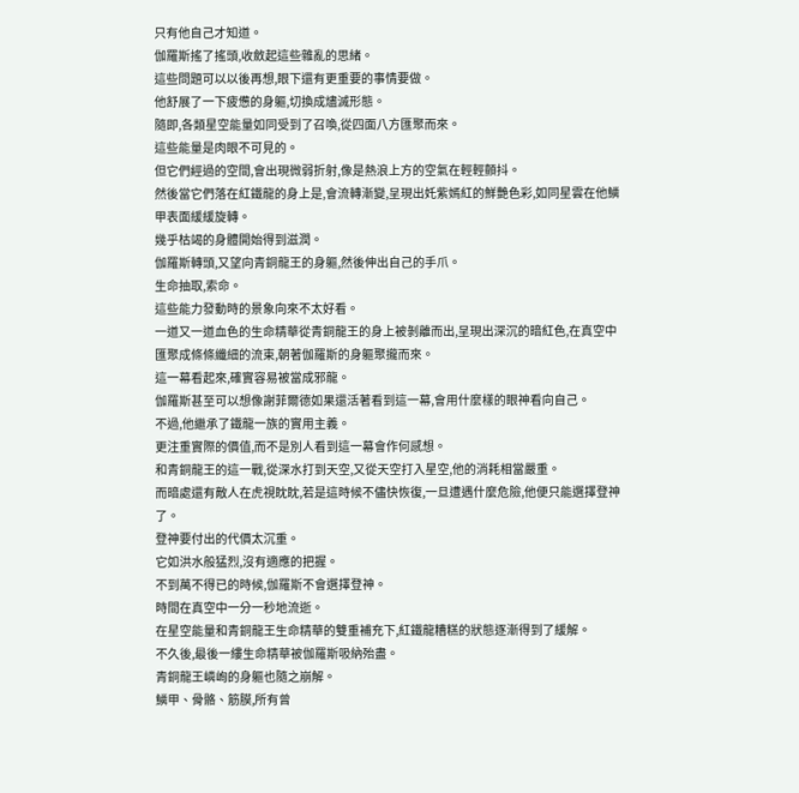只有他自己才知道。
伽羅斯搖了搖頭,收斂起這些雜亂的思緒。
這些問題可以以後再想,眼下還有更重要的事情要做。
他舒展了一下疲憊的身軀,切換成燼滅形態。
隨即,各類星空能量如同受到了召喚,從四面八方匯聚而來。
這些能量是肉眼不可見的。
但它們經過的空間,會出現微弱折射,像是熱浪上方的空氣在輕輕顫抖。
然後當它們落在紅鐵龍的身上是,會流轉漸變,呈現出奼紫嫣紅的鮮艷色彩,如同星雲在他鱗甲表面緩緩旋轉。
幾乎枯竭的身體開始得到滋潤。
伽羅斯轉頭,又望向青銅龍王的身軀,然後伸出自己的手爪。
生命抽取,索命。
這些能力發動時的景象向來不太好看。
一道又一道血色的生命精華從青銅龍王的身上被剝離而出,呈現出深沉的暗紅色,在真空中匯聚成條條纖細的流束,朝著伽羅斯的身軀聚攏而來。
這一幕看起來,確實容易被當成邪龍。
伽羅斯甚至可以想像謝菲爾德如果還活著看到這一幕,會用什麼樣的眼神看向自己。
不過,他繼承了鐵龍一族的實用主義。
更注重實際的價值,而不是別人看到這一幕會作何感想。
和青銅龍王的這一戰,從深水打到天空,又從天空打入星空,他的消耗相當嚴重。
而暗處還有敵人在虎視眈眈,若是這時候不儘快恢復,一旦遭遇什麼危險,他便只能選擇登神了。
登神要付出的代價太沉重。
它如洪水般猛烈,沒有適應的把握。
不到萬不得已的時候,伽羅斯不會選擇登神。
時間在真空中一分一秒地流逝。
在星空能量和青銅龍王生命精華的雙重補充下,紅鐵龍糟糕的狀態逐漸得到了緩解。
不久後,最後一縷生命精華被伽羅斯吸納殆盡。
青銅龍王嶙峋的身軀也隨之崩解。
鱗甲、骨骼、筋膜,所有曾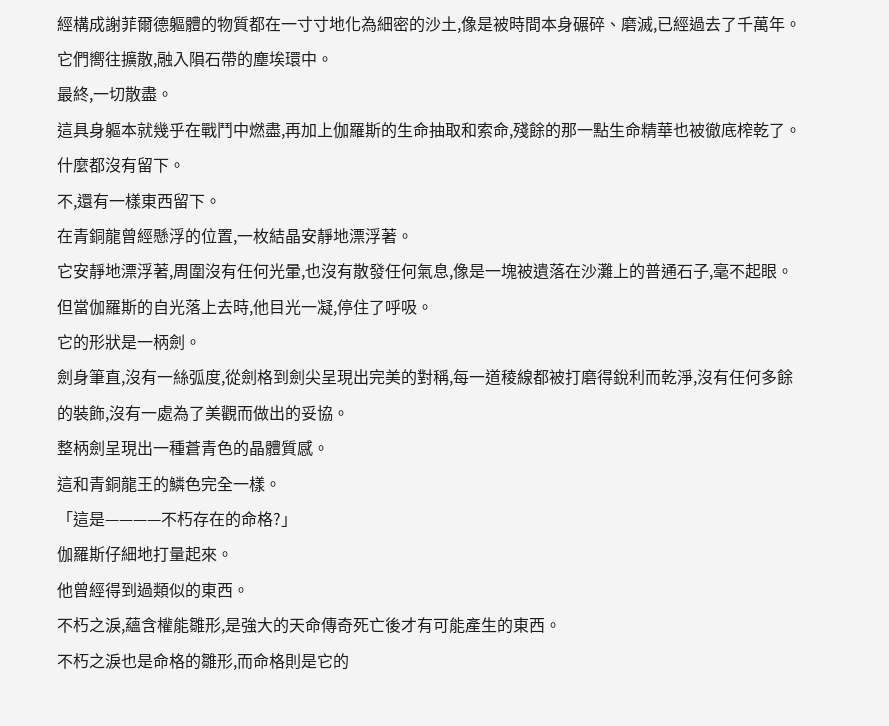經構成謝菲爾德軀體的物質都在一寸寸地化為細密的沙土,像是被時間本身碾碎、磨滅,已經過去了千萬年。
它們嚮往擴散,融入隕石帶的塵埃環中。
最終,一切散盡。
這具身軀本就幾乎在戰鬥中燃盡,再加上伽羅斯的生命抽取和索命,殘餘的那一點生命精華也被徹底榨乾了。
什麼都沒有留下。
不,還有一樣東西留下。
在青銅龍曾經懸浮的位置,一枚結晶安靜地漂浮著。
它安靜地漂浮著,周圍沒有任何光暈,也沒有散發任何氣息,像是一塊被遺落在沙灘上的普通石子,毫不起眼。
但當伽羅斯的自光落上去時,他目光一凝,停住了呼吸。
它的形狀是一柄劍。
劍身筆直,沒有一絲弧度,從劍格到劍尖呈現出完美的對稱,每一道稜線都被打磨得銳利而乾淨,沒有任何多餘的裝飾,沒有一處為了美觀而做出的妥協。
整柄劍呈現出一種蒼青色的晶體質感。
這和青銅龍王的鱗色完全一樣。
「這是————不朽存在的命格?」
伽羅斯仔細地打量起來。
他曾經得到過類似的東西。
不朽之淚,蘊含權能雛形,是強大的天命傳奇死亡後才有可能產生的東西。
不朽之淚也是命格的雛形,而命格則是它的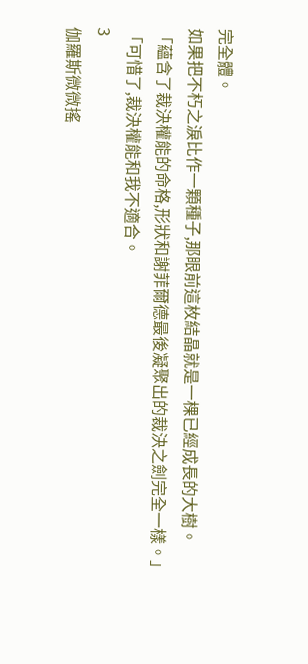完全體。
如果把不朽之淚比作一顆種子,那眼前這枚結晶就是一棵已經成長的大樹。
「蘊含了裁決權能的命格,形狀和謝菲爾德最後凝聚出的裁決之劍完全一樣。」
「可惜了,裁決權能和我不適合。
3
伽羅斯微微搖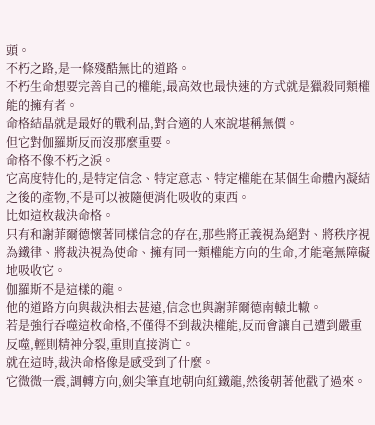頭。
不朽之路,是一條殘酷無比的道路。
不朽生命想要完善自己的權能,最高效也最快速的方式就是獵殺同類權能的擁有者。
命格結晶就是最好的戰利品,對合適的人來說堪稱無價。
但它對伽羅斯反而沒那麼重要。
命格不像不朽之淚。
它高度特化的,是特定信念、特定意志、特定權能在某個生命體內凝結之後的產物,不是可以被隨便消化吸收的東西。
比如這枚裁決命格。
只有和謝菲爾德懷著同樣信念的存在,那些將正義視為絕對、將秩序視為鐵律、將裁決視為使命、擁有同一類權能方向的生命,才能毫無障礙地吸收它。
伽羅斯不是這樣的龍。
他的道路方向與裁決相去甚遠,信念也與謝菲爾德南轅北轍。
若是強行吞噬這枚命格,不僅得不到裁決權能,反而會讓自己遭到嚴重反噬,輕則精神分裂,重則直接消亡。
就在這時,裁決命格像是感受到了什麼。
它微微一震,調轉方向,劍尖筆直地朝向紅鐵龍,然後朝著他戳了過來。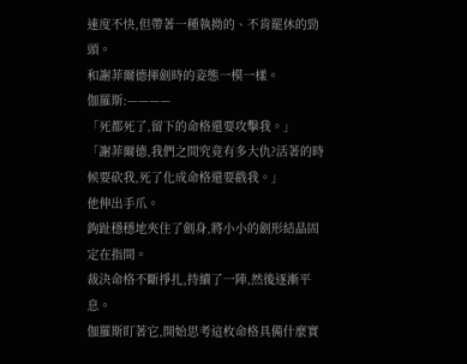速度不快,但帶著一種執拗的、不肯罷休的勁頭。
和謝菲爾德揮劍時的姿態一模一樣。
伽羅斯:————
「死都死了,留下的命格還要攻擊我。」
「謝菲爾德,我們之間究竟有多大仇?活著的時候要砍我,死了化成命格還要戳我。」
他伸出手爪。
鉤趾穩穩地夾住了劍身,將小小的劍形結晶固定在指間。
裁決命格不斷掙扎,持續了一陣,然後逐漸平息。
伽羅斯盯著它,開始思考這枚命格具備什麼實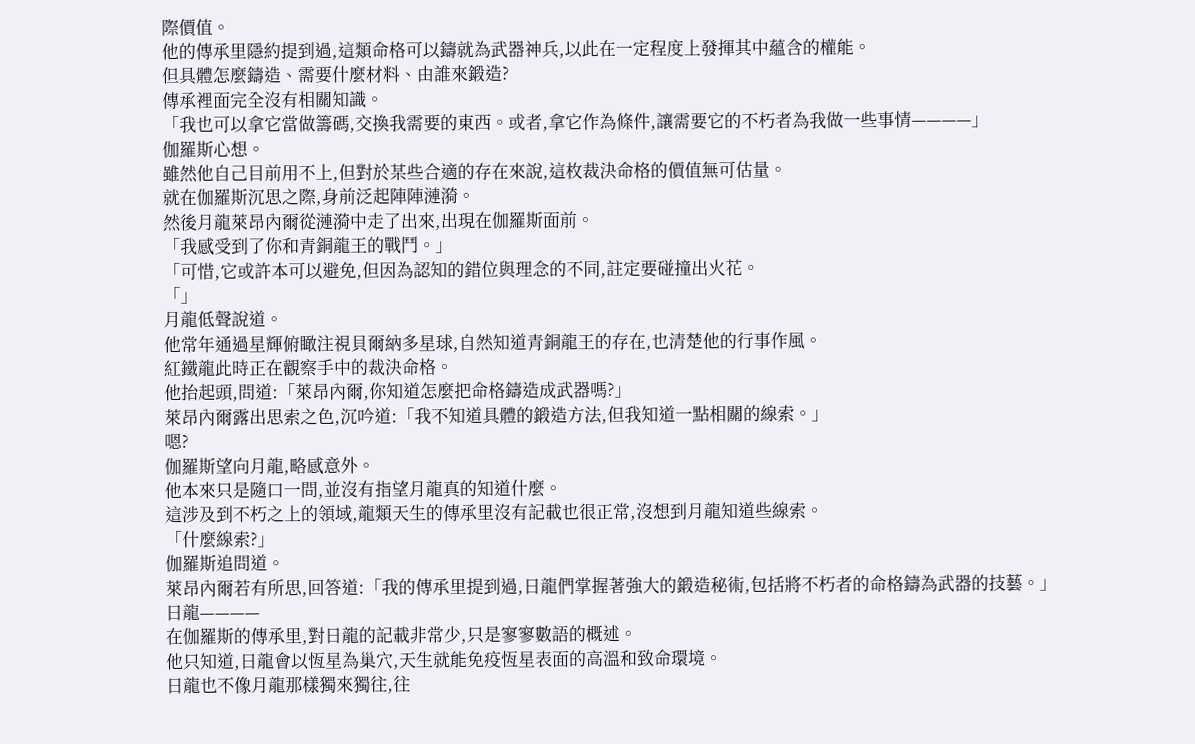際價值。
他的傳承里隱約提到過,這類命格可以鑄就為武器神兵,以此在一定程度上發揮其中蘊含的權能。
但具體怎麼鑄造、需要什麼材料、由誰來鍛造?
傳承裡面完全沒有相關知識。
「我也可以拿它當做籌碼,交換我需要的東西。或者,拿它作為條件,讓需要它的不朽者為我做一些事情————」
伽羅斯心想。
雖然他自己目前用不上,但對於某些合適的存在來說,這枚裁決命格的價值無可估量。
就在伽羅斯沉思之際,身前泛起陣陣漣漪。
然後月龍萊昂內爾從漣漪中走了出來,出現在伽羅斯面前。
「我感受到了你和青銅龍王的戰鬥。」
「可惜,它或許本可以避免,但因為認知的錯位與理念的不同,註定要碰撞出火花。
「」
月龍低聲說道。
他常年通過星輝俯瞰注視貝爾納多星球,自然知道青銅龍王的存在,也清楚他的行事作風。
紅鐵龍此時正在觀察手中的裁決命格。
他抬起頭,問道:「萊昂內爾,你知道怎麼把命格鑄造成武器嗎?」
萊昂內爾露出思索之色,沉吟道:「我不知道具體的鍛造方法,但我知道一點相關的線索。」
嗯?
伽羅斯望向月龍,略感意外。
他本來只是隨口一問,並沒有指望月龍真的知道什麼。
這涉及到不朽之上的領域,龍類天生的傳承里沒有記載也很正常,沒想到月龍知道些線索。
「什麼線索?」
伽羅斯追問道。
萊昂內爾若有所思,回答道:「我的傳承里提到過,日龍們掌握著強大的鍛造秘術,包括將不朽者的命格鑄為武器的技藝。」
日龍————
在伽羅斯的傳承里,對日龍的記載非常少,只是寥寥數語的概述。
他只知道,日龍會以恆星為巢穴,天生就能免疫恆星表面的高溫和致命環境。
日龍也不像月龍那樣獨來獨往,往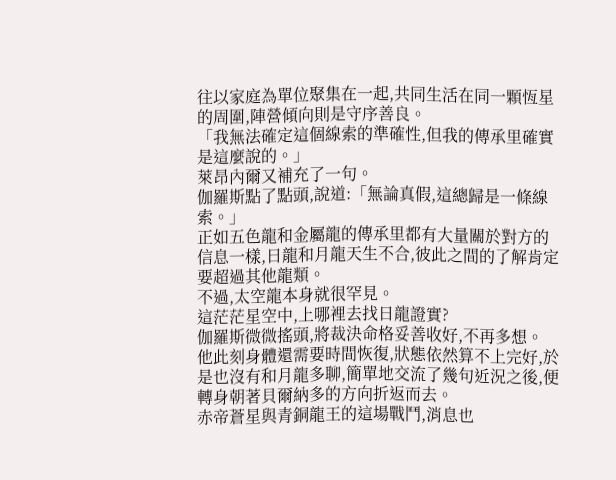往以家庭為單位聚集在一起,共同生活在同一顆恆星的周圍,陣營傾向則是守序善良。
「我無法確定這個線索的準確性,但我的傳承里確實是這麼說的。」
萊昂內爾又補充了一句。
伽羅斯點了點頭,說道:「無論真假,這總歸是一條線索。」
正如五色龍和金屬龍的傳承里都有大量關於對方的信息一樣,日龍和月龍天生不合,彼此之間的了解肯定要超過其他龍類。
不過,太空龍本身就很罕見。
這茫茫星空中,上哪裡去找日龍證實?
伽羅斯微微搖頭,將裁決命格妥善收好,不再多想。
他此刻身體還需要時間恢復,狀態依然算不上完好,於是也沒有和月龍多聊,簡單地交流了幾句近況之後,便轉身朝著貝爾納多的方向折返而去。
赤帝蒼星與青銅龍王的這場戰鬥,消息也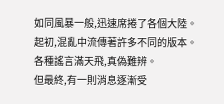如同風暴一般,迅速席捲了各個大陸。
起初,混亂中流傳著許多不同的版本。
各種謠言滿天飛,真偽難辨。
但最終,有一則消息逐漸受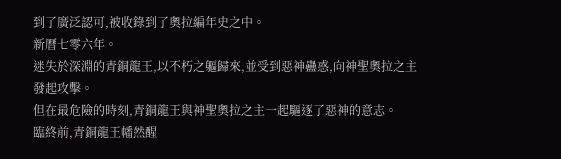到了廣泛認可,被收錄到了奧拉編年史之中。
新曆七零六年。
迷失於深淵的青銅龍王,以不朽之軀歸來,並受到惡神蠱惑,向神聖奧拉之主發起攻擊。
但在最危險的時刻,青銅龍王與神聖奧拉之主一起驅逐了惡神的意志。
臨終前,青銅龍王幡然醒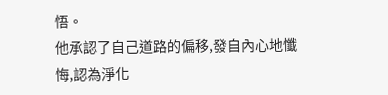悟。
他承認了自己道路的偏移,發自內心地懺悔,認為淨化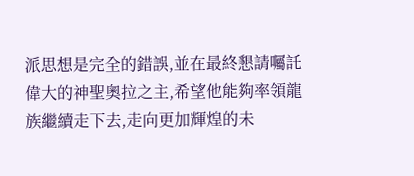派思想是完全的錯誤,並在最終懇請囑託偉大的神聖奧拉之主,希望他能夠率領龍族繼續走下去,走向更加輝煌的未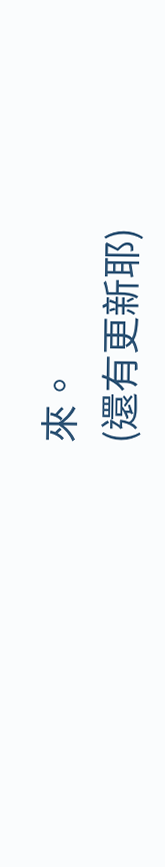來。
(還有更新耶)